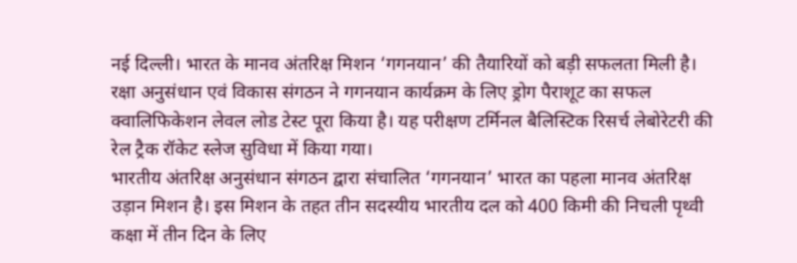नई दिल्ली। भारत के मानव अंतरिक्ष मिशन ‘गगनयान’ की तैयारियों को बड़ी सफलता मिली है। रक्षा अनुसंधान एवं विकास संगठन ने गगनयान कार्यक्रम के लिए ड्रोग पैराशूट का सफल क्वालिफिकेशन लेवल लोड टेस्ट पूरा किया है। यह परीक्षण टर्मिनल बैलिस्टिक रिसर्च लेबोरेटरी की रेल ट्रैक रॉकेट स्लेज सुविधा में किया गया।
भारतीय अंतरिक्ष अनुसंधान संगठन द्वारा संचालित ‘गगनयान’ भारत का पहला मानव अंतरिक्ष उड़ान मिशन है। इस मिशन के तहत तीन सदस्यीय भारतीय दल को 400 किमी की निचली पृथ्वी कक्षा में तीन दिन के लिए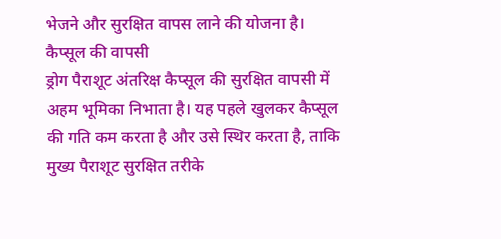भेजने और सुरक्षित वापस लाने की योजना है।
कैप्सूल की वापसी
ड्रोग पैराशूट अंतरिक्ष कैप्सूल की सुरक्षित वापसी में अहम भूमिका निभाता है। यह पहले खुलकर कैप्सूल की गति कम करता है और उसे स्थिर करता है, ताकि मुख्य पैराशूट सुरक्षित तरीके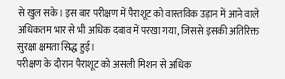से खुल सके। इस बार परीक्षण में पैराशूट को वास्तविक उड़ान में आने वाले अधिकतम भार से भी अधिक दबाव में परखा गया, जिससे इसकी अतिरिक्त सुरक्षा क्षमता सिद्ध हुई।
परीक्षण के दौरान पैराशूट को असली मिशन से अधिक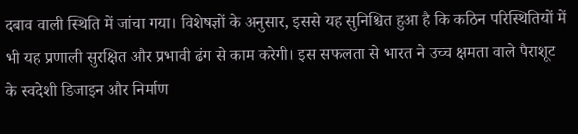दबाव वाली स्थिति में जांचा गया। विशेषज्ञों के अनुसार, इससे यह सुनिश्चित हुआ है कि कठिन परिस्थितियों में भी यह प्रणाली सुरक्षित और प्रभावी ढंग से काम करेगी। इस सफलता से भारत ने उच्च क्षमता वाले पैराशूट के स्वदेशी डिजाइन और निर्माण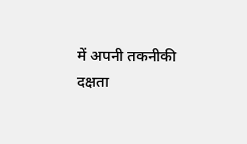में अपनी तकनीकी दक्षता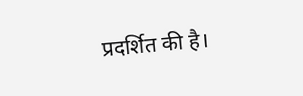प्रदर्शित की है।